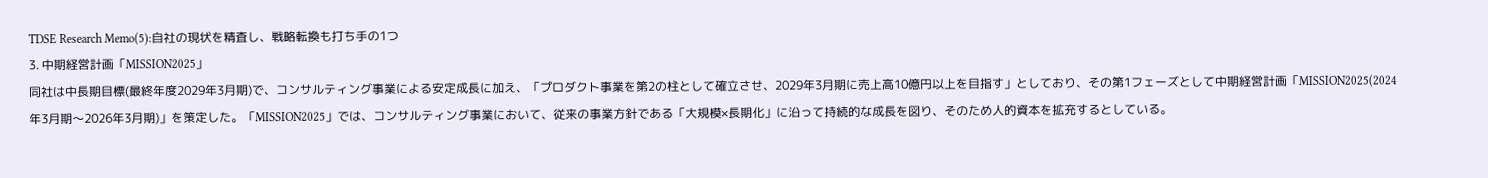TDSE Research Memo(5):自社の現状を精査し、戦略転換も打ち手の1つ
3. 中期経営計画「MISSION2025」
同社は中長期目標(最終年度2029年3月期)で、コンサルティング事業による安定成長に加え、「プロダクト事業を第2の柱として確立させ、2029年3月期に売上高10億円以上を目指す」としており、その第1フェーズとして中期経営計画「MISSION2025(2024年3月期〜2026年3月期)」を策定した。「MISSION2025」では、コンサルティング事業において、従来の事業方針である「大規模×長期化」に沿って持続的な成長を図り、そのため人的資本を拡充するとしている。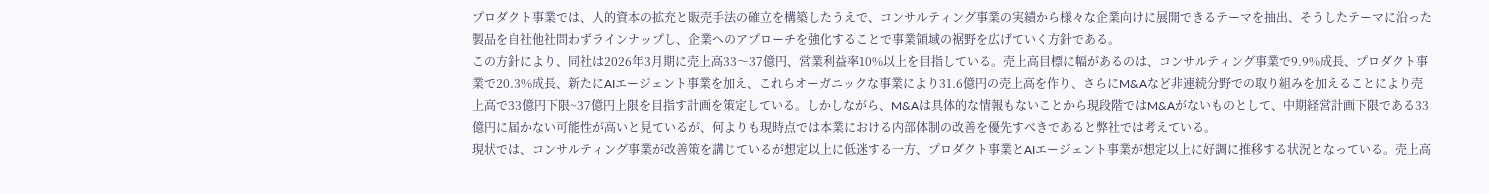プロダクト事業では、人的資本の拡充と販売手法の確立を構築したうえで、コンサルティング事業の実績から様々な企業向けに展開できるテーマを抽出、そうしたテーマに沿った製品を自社他社問わずラインナップし、企業へのアプローチを強化することで事業領域の裾野を広げていく方針である。
この方針により、同社は2026年3月期に売上高33〜37億円、営業利益率10%以上を目指している。売上高目標に幅があるのは、コンサルティング事業で9.9%成長、プロダクト事業で20.3%成長、新たにAIエージェント事業を加え、これらオーガニックな事業により31.6億円の売上高を作り、さらにM&Aなど非連続分野での取り組みを加えることにより売上高で33億円下限~37億円上限を目指す計画を策定している。しかしながら、M&Aは具体的な情報もないことから現段階ではM&Aがないものとして、中期経営計画下限である33億円に届かない可能性が高いと見ているが、何よりも現時点では本業における内部体制の改善を優先すべきであると弊社では考えている。
現状では、コンサルティング事業が改善策を講じているが想定以上に低迷する一方、プロダクト事業とAIエージェント事業が想定以上に好調に推移する状況となっている。売上高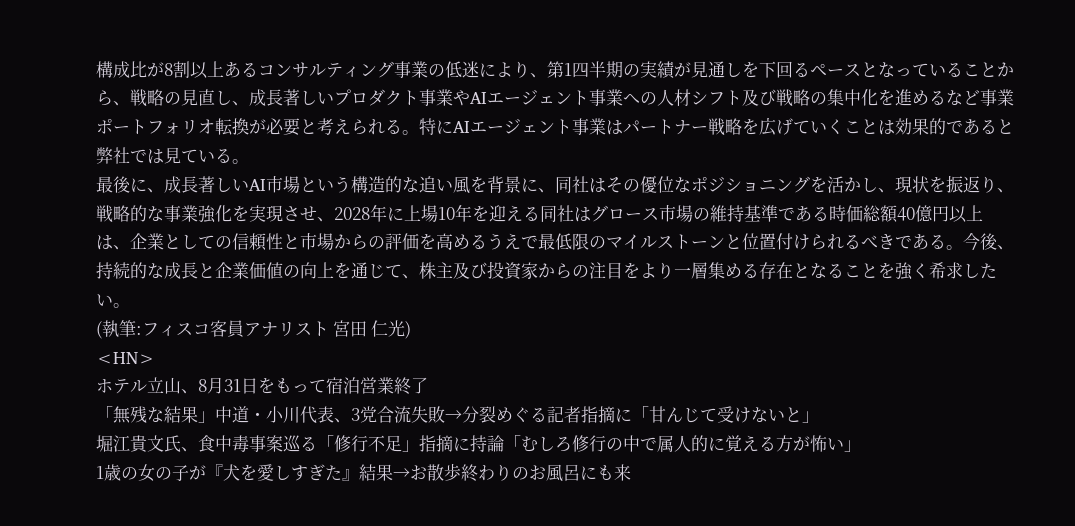構成比が8割以上あるコンサルティング事業の低迷により、第1四半期の実績が見通しを下回るペースとなっていることから、戦略の見直し、成長著しいプロダクト事業やAIエージェント事業への人材シフト及び戦略の集中化を進めるなど事業ポートフォリオ転換が必要と考えられる。特にAIエージェント事業はパートナー戦略を広げていくことは効果的であると弊社では見ている。
最後に、成長著しいAI市場という構造的な追い風を背景に、同社はその優位なポジショニングを活かし、現状を振返り、戦略的な事業強化を実現させ、2028年に上場10年を迎える同社はグロース市場の維持基準である時価総額40億円以上は、企業としての信頼性と市場からの評価を高めるうえで最低限のマイルストーンと位置付けられるべきである。今後、持続的な成長と企業価値の向上を通じて、株主及び投資家からの注目をより一層集める存在となることを強く希求したい。
(執筆:フィスコ客員アナリスト 宮田 仁光)
<HN>
ホテル立山、8月31日をもって宿泊営業終了
「無残な結果」中道・小川代表、3党合流失敗→分裂めぐる記者指摘に「甘んじて受けないと」
堀江貴文氏、食中毒事案巡る「修行不足」指摘に持論「むしろ修行の中で属人的に覚える方が怖い」
1歳の女の子が『犬を愛しすぎた』結果→お散歩終わりのお風呂にも来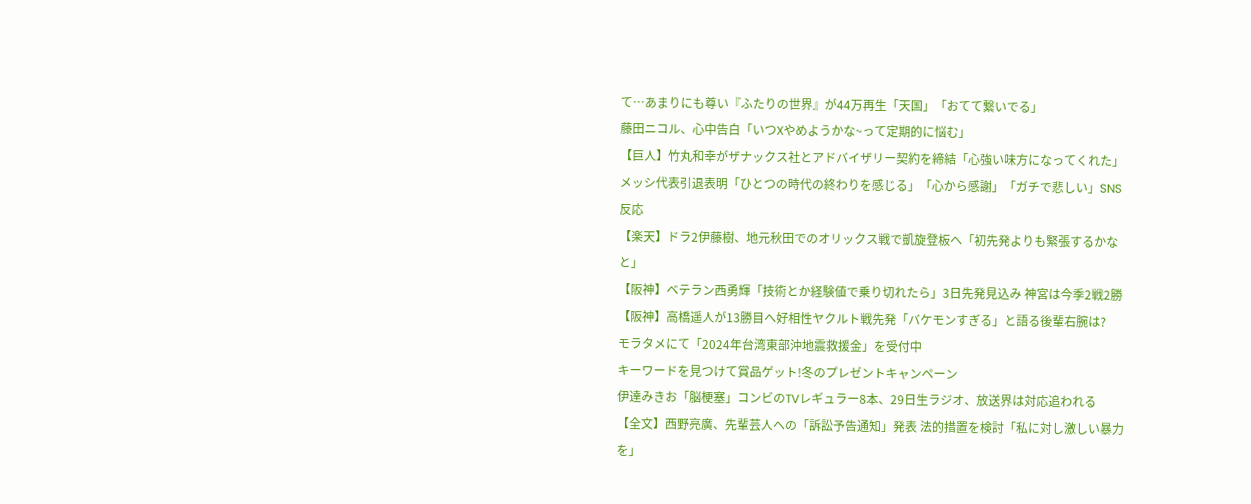て…あまりにも尊い『ふたりの世界』が44万再生「天国」「おてて繋いでる」
藤田ニコル、心中告白「いつXやめようかな~って定期的に悩む」
【巨人】竹丸和幸がザナックス社とアドバイザリー契約を締結「心強い味方になってくれた」
メッシ代表引退表明「ひとつの時代の終わりを感じる」「心から感謝」「ガチで悲しい」SNS反応
【楽天】ドラ2伊藤樹、地元秋田でのオリックス戦で凱旋登板へ「初先発よりも緊張するかなと」
【阪神】ベテラン西勇輝「技術とか経験値で乗り切れたら」3日先発見込み 神宮は今季2戦2勝
【阪神】高橋遥人が13勝目へ好相性ヤクルト戦先発「バケモンすぎる」と語る後輩右腕は?
モラタメにて「2024年台湾東部沖地震救援金」を受付中
キーワードを見つけて賞品ゲット!冬のプレゼントキャンペーン
伊達みきお「脳梗塞」コンビのTVレギュラー8本、29日生ラジオ、放送界は対応追われる
【全文】西野亮廣、先輩芸人への「訴訟予告通知」発表 法的措置を検討「私に対し激しい暴力を」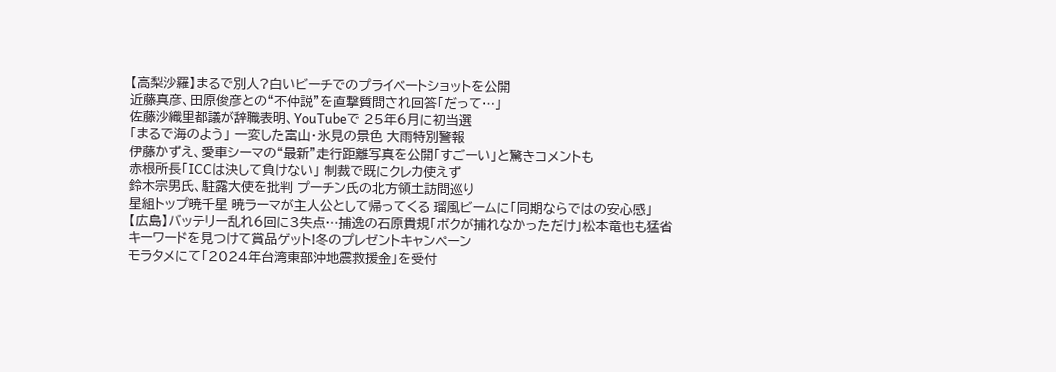【高梨沙羅】まるで別人?白いビーチでのプライベートショットを公開
近藤真彦、田原俊彦との“不仲説”を直撃質問され回答「だって…」
佐藤沙織里都議が辞職表明、YouTubeで 25年6月に初当選
「まるで海のよう」 一変した富山・氷見の景色 大雨特別警報
伊藤かずえ、愛車シーマの“最新”走行距離写真を公開「すごーい」と驚きコメントも
赤根所長「ICCは決して負けない」 制裁で既にクレカ使えず
鈴木宗男氏、駐露大使を批判 プーチン氏の北方領土訪問巡り
星組トップ暁千星 暁ラーマが主人公として帰ってくる 瑠風ビームに「同期ならではの安心感」
【広島】バッテリー乱れ6回に3失点…捕逸の石原貴規「ボクが捕れなかっただけ」松本竜也も猛省
キーワードを見つけて賞品ゲット!冬のプレゼントキャンペーン
モラタメにて「2024年台湾東部沖地震救援金」を受付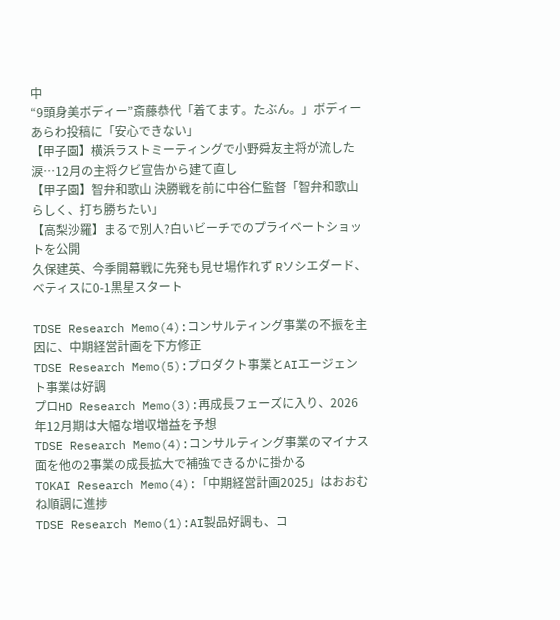中
“9頭身美ボディー”斎藤恭代「着てます。たぶん。」ボディーあらわ投稿に「安心できない」
【甲子園】横浜ラストミーティングで小野舜友主将が流した涙…12月の主将クビ宣告から建て直し
【甲子園】智弁和歌山 決勝戦を前に中谷仁監督「智弁和歌山らしく、打ち勝ちたい」
【高梨沙羅】まるで別人?白いビーチでのプライベートショットを公開
久保建英、今季開幕戦に先発も見せ場作れず Rソシエダード、ベティスに0-1黒星スタート

TDSE Research Memo(4):コンサルティング事業の不振を主因に、中期経営計画を下方修正
TDSE Research Memo(5):プロダクト事業とAIエージェント事業は好調
プロHD Research Memo(3):再成長フェーズに入り、2026年12月期は大幅な増収増益を予想
TDSE Research Memo(4):コンサルティング事業のマイナス面を他の2事業の成長拡大で補強できるかに掛かる
TOKAI Research Memo(4):「中期経営計画2025」はおおむね順調に進捗
TDSE Research Memo(1):AI製品好調も、コ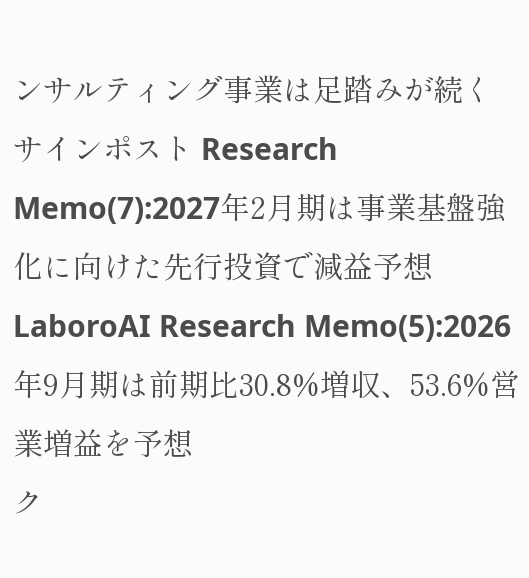ンサルティング事業は足踏みが続く
サインポスト Research Memo(7):2027年2月期は事業基盤強化に向けた先行投資で減益予想
LaboroAI Research Memo(5):2026年9月期は前期比30.8%増収、53.6%営業増益を予想
ク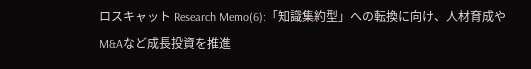ロスキャット Research Memo(6):「知識集約型」への転換に向け、人材育成やM&Aなど成長投資を推進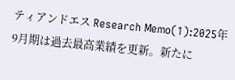ティアンドエス Research Memo(1):2025年9月期は過去最高業績を更新。新たに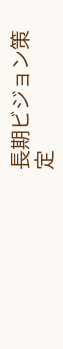長期ビジョン策定